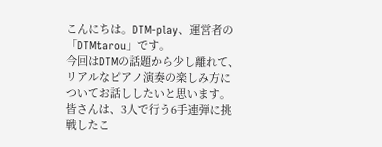こんにちは。DTM-play、運営者の「DTMtarou」です。
今回はDTMの話題から少し離れて、リアルなピアノ演奏の楽しみ方についてお話ししたいと思います。皆さんは、3人で行う6手連弾に挑戦したこ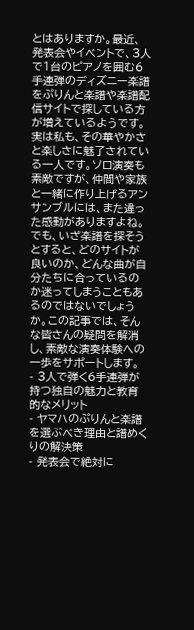とはありますか。最近、発表会やイベントで、3人で1台のピアノを囲む6手連弾のディズニー楽譜をぷりんと楽譜や楽譜配信サイトで探している方が増えているようです。
実は私も、その華やかさと楽しさに魅了されている一人です。ソロ演奏も素敵ですが、仲間や家族と一緒に作り上げるアンサンブルには、また違った感動がありますよね。でも、いざ楽譜を探そうとすると、どのサイトが良いのか、どんな曲が自分たちに合っているのか迷ってしまうこともあるのではないでしょうか。この記事では、そんな皆さんの疑問を解消し、素敵な演奏体験への一歩をサポートします。
- 3人で弾く6手連弾が持つ独自の魅力と教育的なメリット
- ヤマハのぷりんと楽譜を選ぶべき理由と譜めくりの解決策
- 発表会で絶対に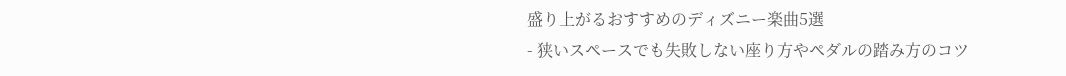盛り上がるおすすめのディズニー楽曲5選
- 狭いスペースでも失敗しない座り方やペダルの踏み方のコツ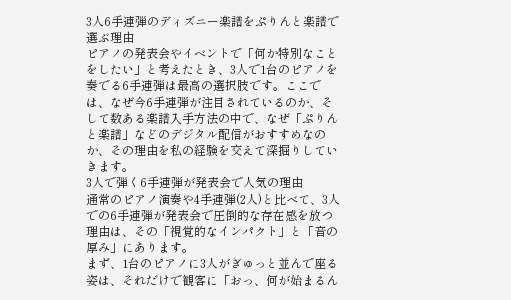3人6手連弾のディズニー楽譜をぷりんと楽譜で選ぶ理由
ピアノの発表会やイベントで「何か特別なことをしたい」と考えたとき、3人で1台のピアノを奏でる6手連弾は最高の選択肢です。ここでは、なぜ今6手連弾が注目されているのか、そして数ある楽譜入手方法の中で、なぜ「ぷりんと楽譜」などのデジタル配信がおすすめなのか、その理由を私の経験を交えて深掘りしていきます。
3人で弾く6手連弾が発表会で人気の理由
通常のピアノ演奏や4手連弾(2人)と比べて、3人での6手連弾が発表会で圧倒的な存在感を放つ理由は、その「視覚的なインパクト」と「音の厚み」にあります。
まず、1台のピアノに3人がぎゅっと並んで座る姿は、それだけで観客に「おっ、何が始まるん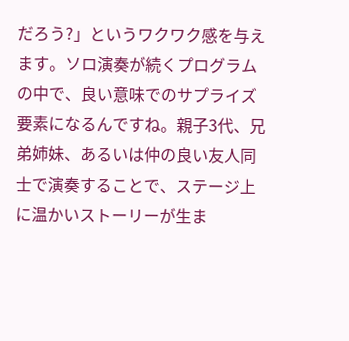だろう?」というワクワク感を与えます。ソロ演奏が続くプログラムの中で、良い意味でのサプライズ要素になるんですね。親子3代、兄弟姉妹、あるいは仲の良い友人同士で演奏することで、ステージ上に温かいストーリーが生ま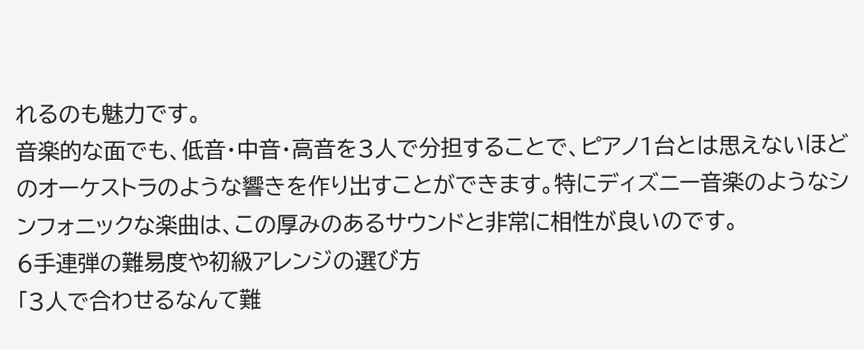れるのも魅力です。
音楽的な面でも、低音・中音・高音を3人で分担することで、ピアノ1台とは思えないほどのオーケストラのような響きを作り出すことができます。特にディズニー音楽のようなシンフォニックな楽曲は、この厚みのあるサウンドと非常に相性が良いのです。
6手連弾の難易度や初級アレンジの選び方
「3人で合わせるなんて難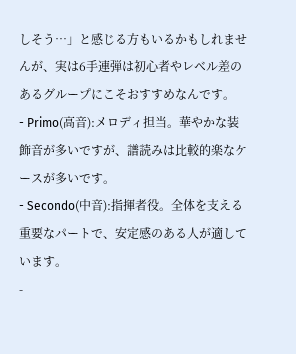しそう…」と感じる方もいるかもしれませんが、実は6手連弾は初心者やレベル差のあるグループにこそおすすめなんです。
- Primo(高音):メロディ担当。華やかな装飾音が多いですが、譜読みは比較的楽なケースが多いです。
- Secondo(中音):指揮者役。全体を支える重要なパートで、安定感のある人が適しています。
-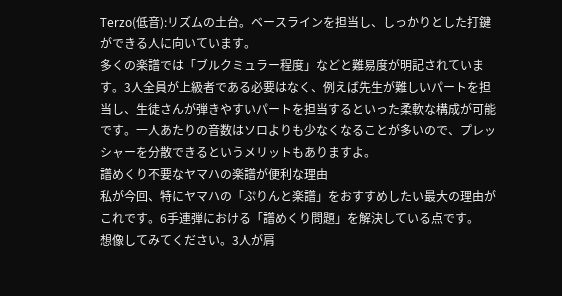Terzo(低音):リズムの土台。ベースラインを担当し、しっかりとした打鍵ができる人に向いています。
多くの楽譜では「ブルクミュラー程度」などと難易度が明記されています。3人全員が上級者である必要はなく、例えば先生が難しいパートを担当し、生徒さんが弾きやすいパートを担当するといった柔軟な構成が可能です。一人あたりの音数はソロよりも少なくなることが多いので、プレッシャーを分散できるというメリットもありますよ。
譜めくり不要なヤマハの楽譜が便利な理由
私が今回、特にヤマハの「ぷりんと楽譜」をおすすめしたい最大の理由がこれです。6手連弾における「譜めくり問題」を解決している点です。
想像してみてください。3人が肩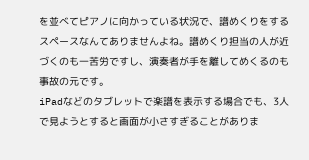を並べてピアノに向かっている状況で、譜めくりをするスペースなんてありませんよね。譜めくり担当の人が近づくのも一苦労ですし、演奏者が手を離してめくるのも事故の元です。
iPadなどのタブレットで楽譜を表示する場合でも、3人で見ようとすると画面が小さすぎることがありま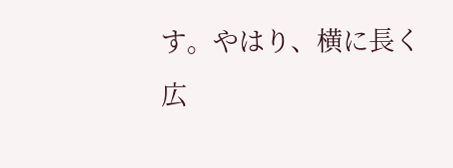す。やはり、横に長く広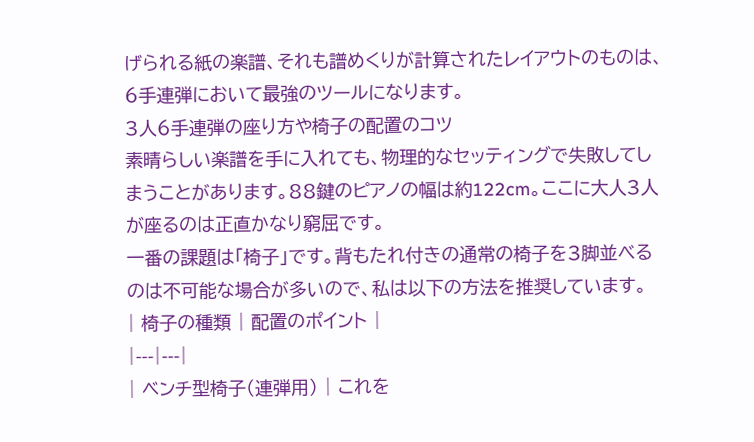げられる紙の楽譜、それも譜めくりが計算されたレイアウトのものは、6手連弾において最強のツールになります。
3人6手連弾の座り方や椅子の配置のコツ
素晴らしい楽譜を手に入れても、物理的なセッティングで失敗してしまうことがあります。88鍵のピアノの幅は約122cm。ここに大人3人が座るのは正直かなり窮屈です。
一番の課題は「椅子」です。背もたれ付きの通常の椅子を3脚並べるのは不可能な場合が多いので、私は以下の方法を推奨しています。
| 椅子の種類 | 配置のポイント |
|---|---|
| ベンチ型椅子(連弾用) | これを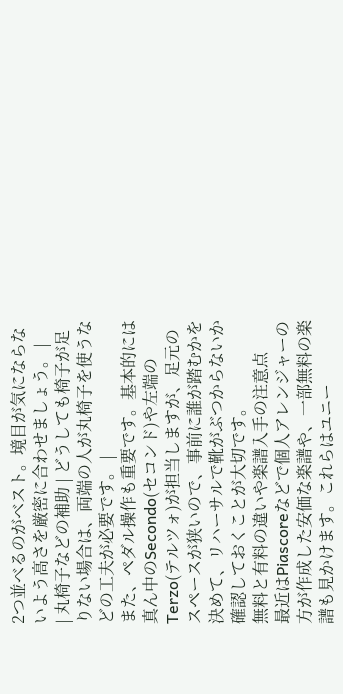2つ並べるのがベスト。境目が気にならないよう高さを厳密に合わせましょう。 |
| 丸椅子などの補助 | どうしても椅子が足りない場合は、両端の人が丸椅子を使うなどの工夫が必要です。 |
また、ペダル操作も重要です。基本的には真ん中のSecondo(セコンド)や左端のTerzo(テルツォ)が担当しますが、足元のスペースが狭いので、事前に誰が踏むかを決めて、リハーサルで靴がぶつからないか確認しておくことが大切です。
無料と有料の違いや楽譜入手の注意点
最近はPiascoreなどで個人アレンジャーの方が作成した安価な楽譜や、一部無料の楽譜も見かけます。これらはユニー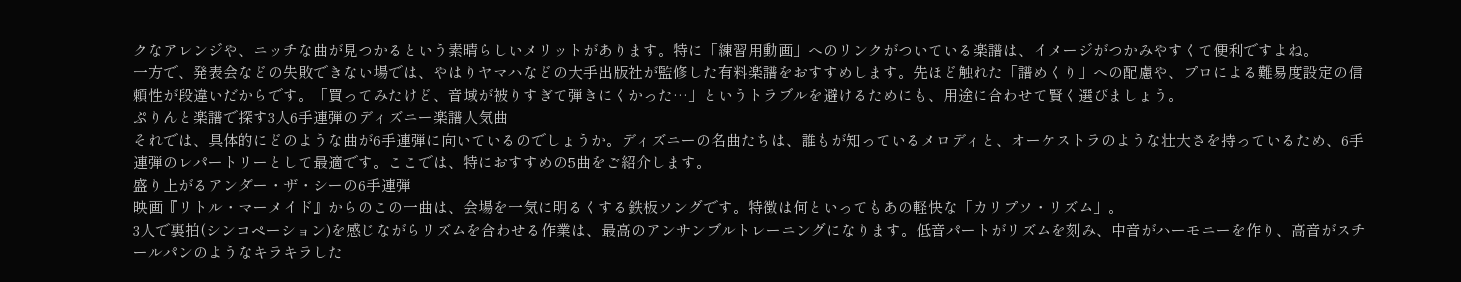クなアレンジや、ニッチな曲が見つかるという素晴らしいメリットがあります。特に「練習用動画」へのリンクがついている楽譜は、イメージがつかみやすくて便利ですよね。
一方で、発表会などの失敗できない場では、やはりヤマハなどの大手出版社が監修した有料楽譜をおすすめします。先ほど触れた「譜めくり」への配慮や、プロによる難易度設定の信頼性が段違いだからです。「買ってみたけど、音域が被りすぎて弾きにくかった…」というトラブルを避けるためにも、用途に合わせて賢く選びましょう。
ぷりんと楽譜で探す3人6手連弾のディズニー楽譜人気曲
それでは、具体的にどのような曲が6手連弾に向いているのでしょうか。ディズニーの名曲たちは、誰もが知っているメロディと、オーケストラのような壮大さを持っているため、6手連弾のレパートリーとして最適です。ここでは、特におすすめの5曲をご紹介します。
盛り上がるアンダー・ザ・シーの6手連弾
映画『リトル・マーメイド』からのこの一曲は、会場を一気に明るくする鉄板ソングです。特徴は何といってもあの軽快な「カリプソ・リズム」。
3人で裏拍(シンコペーション)を感じながらリズムを合わせる作業は、最高のアンサンブルトレーニングになります。低音パートがリズムを刻み、中音がハーモニーを作り、高音がスチールパンのようなキラキラした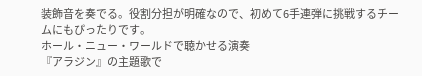装飾音を奏でる。役割分担が明確なので、初めて6手連弾に挑戦するチームにもぴったりです。
ホール・ニュー・ワールドで聴かせる演奏
『アラジン』の主題歌で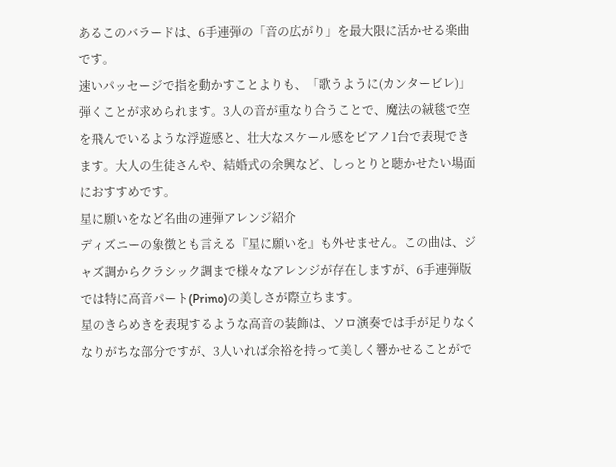あるこのバラードは、6手連弾の「音の広がり」を最大限に活かせる楽曲です。
速いパッセージで指を動かすことよりも、「歌うように(カンタービレ)」弾くことが求められます。3人の音が重なり合うことで、魔法の絨毯で空を飛んでいるような浮遊感と、壮大なスケール感をピアノ1台で表現できます。大人の生徒さんや、結婚式の余興など、しっとりと聴かせたい場面におすすめです。
星に願いをなど名曲の連弾アレンジ紹介
ディズニーの象徴とも言える『星に願いを』も外せません。この曲は、ジャズ調からクラシック調まで様々なアレンジが存在しますが、6手連弾版では特に高音パート(Primo)の美しさが際立ちます。
星のきらめきを表現するような高音の装飾は、ソロ演奏では手が足りなくなりがちな部分ですが、3人いれば余裕を持って美しく響かせることがで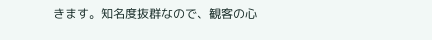きます。知名度抜群なので、観客の心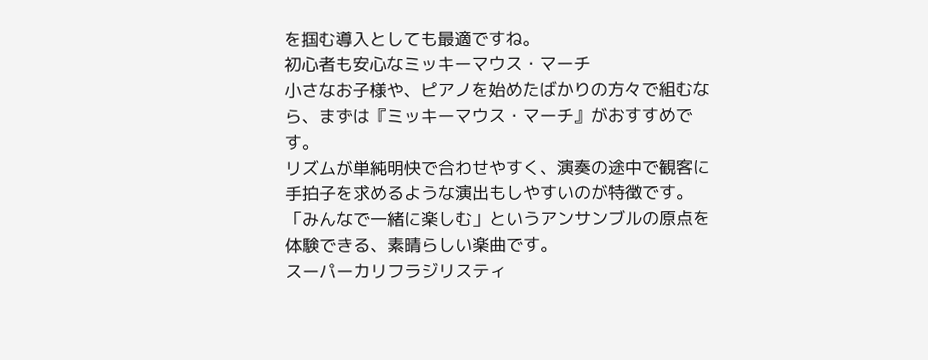を掴む導入としても最適ですね。
初心者も安心なミッキーマウス・マーチ
小さなお子様や、ピアノを始めたばかりの方々で組むなら、まずは『ミッキーマウス・マーチ』がおすすめです。
リズムが単純明快で合わせやすく、演奏の途中で観客に手拍子を求めるような演出もしやすいのが特徴です。「みんなで一緒に楽しむ」というアンサンブルの原点を体験できる、素晴らしい楽曲です。
スーパーカリフラジリスティ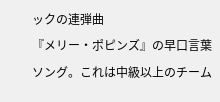ックの連弾曲
『メリー・ポピンズ』の早口言葉ソング。これは中級以上のチーム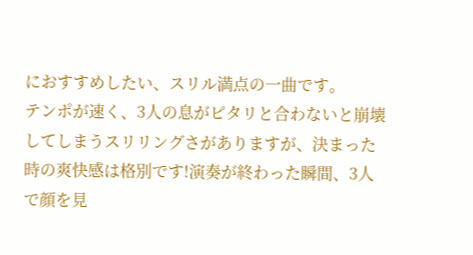におすすめしたい、スリル満点の一曲です。
テンポが速く、3人の息がピタリと合わないと崩壊してしまうスリリングさがありますが、決まった時の爽快感は格別です!演奏が終わった瞬間、3人で顔を見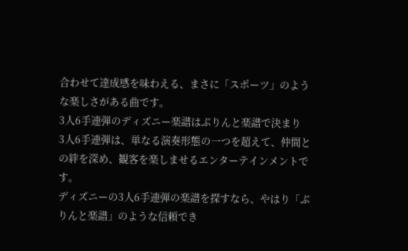合わせて達成感を味わえる、まさに「スポーツ」のような楽しさがある曲です。
3人6手連弾のディズニー楽譜はぷりんと楽譜で決まり
3人6手連弾は、単なる演奏形態の一つを超えて、仲間との絆を深め、観客を楽しませるエンターテインメントです。
ディズニーの3人6手連弾の楽譜を探すなら、やはり「ぷりんと楽譜」のような信頼でき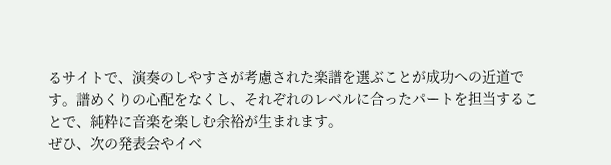るサイトで、演奏のしやすさが考慮された楽譜を選ぶことが成功への近道です。譜めくりの心配をなくし、それぞれのレベルに合ったパートを担当することで、純粋に音楽を楽しむ余裕が生まれます。
ぜひ、次の発表会やイベ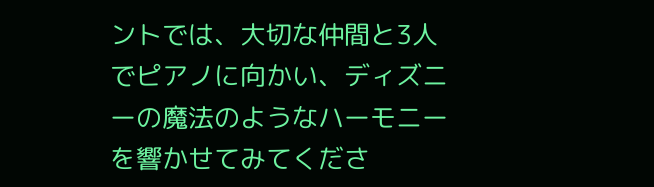ントでは、大切な仲間と3人でピアノに向かい、ディズニーの魔法のようなハーモニーを響かせてみてくださ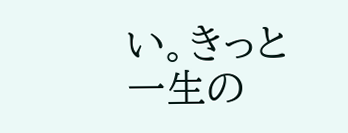い。きっと一生の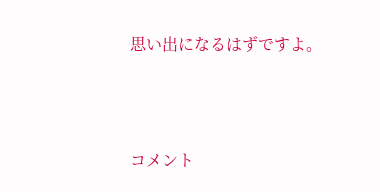思い出になるはずですよ。



コメント